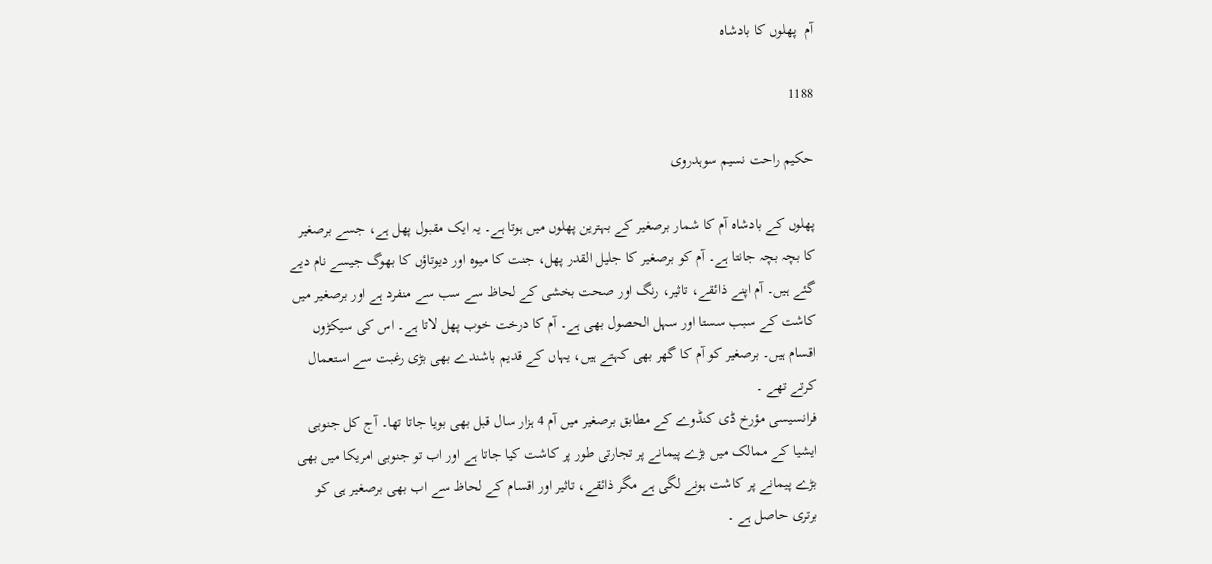آم  پھلوں کا بادشاہ

1188

حکیم راحت نسیم سوہدروی

پھلوں کے بادشاہ آم کا شمار برصغیر کے بہترین پھلوں میں ہوتا ہے۔ یہ ایک مقبول پھل ہے، جسے برصغیر کا بچہ بچہ جانتا ہے۔ آم کو برصغیر کا جلیل القدر پھل، جنت کا میوہ اور دیوتاؤں کا بھوگ جیسے نام دیے گئے ہیں۔ آم اپنے ذائقے، تاثیر، رنگ اور صحت بخشی کے لحاظ سے سب سے منفرد ہے اور برصغیر میں کاشت کے سبب سستا اور سہل الحصول بھی ہے۔ آم کا درخت خوب پھل لاتا ہے۔ اس کی سیکڑوں اقسام ہیں۔ برصغیر کو آم کا گھر بھی کہتے ہیں، یہاں کے قدیم باشندے بھی بڑی رغبت سے استعمال کرتے تھے ۔
فرانسیسی مؤرخ ڈی کنڈوے کے مطابق برصغیر میں آم 4 ہزار سال قبل بھی بویا جاتا تھا۔ آج کل جنوبی ایشیا کے ممالک میں بڑے پیمانے پر تجارتی طور پر کاشت کیا جاتا ہے اور اب تو جنوبی امریکا میں بھی بڑے پیمانے پر کاشت ہونے لگی ہے مگر ذائقے، تاثیر اور اقسام کے لحاظ سے اب بھی برصغیر ہی کو برتری حاصل ہے ۔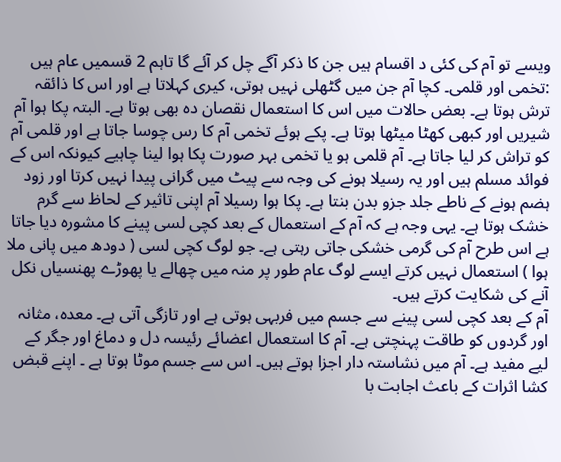ویسے تو آم کی کئی د اقسام ہیں جن کا ذکر آگے چل کر آئے گا تاہم 2 قسمیں عام ہیں :تخمی اور قلمی۔ کچا آم جن میں گٹھلی نہیں ہوتی، کیری کہلاتا ہے اور اس کا ذائقہ ترش ہوتا ہے۔ بعض حالات میں اس کا استعمال نقصان دہ بھی ہوتا ہے۔ البتہ پکا ہوا آم شیریں اور کبھی کھٹا میٹھا ہوتا ہے۔ پکے ہوئے تخمی آم کا رس چوسا جاتا ہے اور قلمی آم کو تراش کر لیا جاتا ہے۔ آم قلمی ہو یا تخمی بہر صورت پکا ہوا لینا چاہیے کیونکہ اس کے فوائد مسلم ہیں اور یہ رسیلا ہونے کی وجہ سے پیٹ میں گرانی پیدا نہیں کرتا اور زود ہضم ہونے کے ناطے جلد جزو بدن بنتا ہے۔ پکا ہوا رسیلا آم اپنی تاثیر کے لحاظ سے گرم خشک ہوتا ہے۔ یہی وجہ ہے کہ آم کے استعمال کے بعد کچی لسی پینے کا مشورہ دیا جاتا ہے اس طرح آم کی گرمی خشکی جاتی رہتی ہے۔ جو لوگ کچی لسی ( دودھ میں پانی ملا ہوا ) استعمال نہیں کرتے ایسے لوگ عام طور پر منہ میں چھالے یا پھوڑے پھنسیاں نکل آنے کی شکایت کرتے ہیں۔
آم کے بعد کچی لسی پینے سے جسم میں فربہی ہوتی ہے اور تازگی آتی ہے۔ معدہ، مثانہ اور گردوں کو طاقت پہنچتی ہے۔ آم کا استعمال اعضائے رئیسہ دل و دماغ اور جگر کے لیے مفید ہے۔ آم میں نشاستہ دار اجزا ہوتے ہیں۔ اس سے جسم موٹا ہوتا ہے ۔ اپنے قبض کشا اثرات کے باعث اجابت با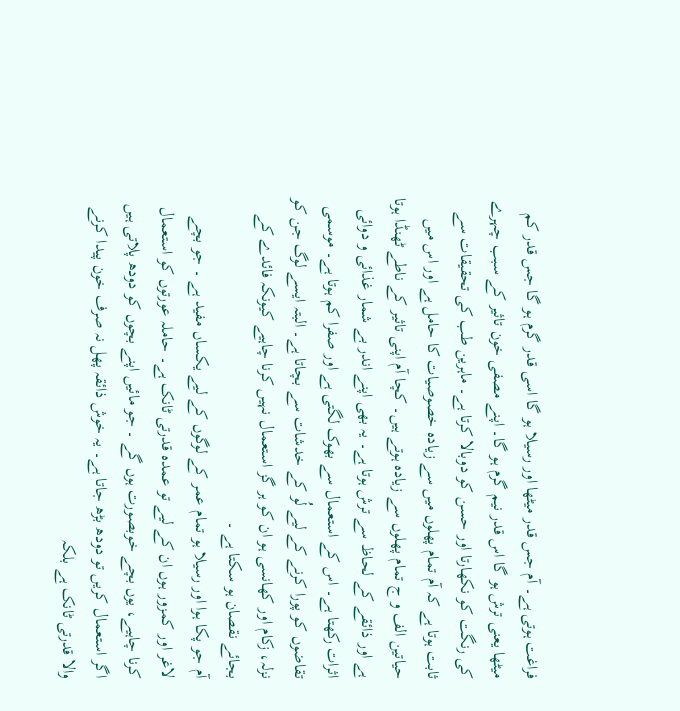فراغت ہوتی ہے۔ آم جس قدر میٹھا اور رسیلا ہو گا اسی قدر گرم ہو گا جس قدر کم میٹھا یعنی ترش ہو گا اس قدر نیم گرم ہو گا۔ اپنے مصفی خون تاثیر کے سبب چہرے کی رنگت کو نکھارتا اور حسن کو دوبالا کرتا ہے۔ ماہرین طب کی تحقیقات سے ثابت ہوتا ہے کہ آم تمام پھلوں میں سے زیادہ خصوصیات کا حامل ہے اور اس میں حیاتین الف و ج تمام پھلوں سے زیادہ ہوتے ہیں۔ کچا آم اپنی تاثیر کے ناطے ٹھنڈا ہوتا ہے اور ذائقے کے لحاظ سے ترش ہوتا ہے۔ یہ بھی اپنے اندر بے شمار غذائی و دوائی اثرات رکھتا ہے۔ اس کے استعمال سے بھوک لگتی ہے اور صفرا کم ہوتا ہے۔ موسمی تقاضوں کو پورا کرنے کے لیے لُو کے خدشات سے بچاتا ہے۔ البتہ ایسے لوگ جن کو نزلہ، زکام اور کھانسی ہو ان کو ہر گز استعمال نہیں کرنا چاہیے کیونکہ فائدے کے بجائے نقصان ہو سکتا ہے ۔
آم جو پکا ہوا اور رسیلا ہو تمام عمر کے لوگوں کے لیے یکساں مفید ہے ۔ جو بچے لاغر اور کمزور ہوں ان کے لیے تو عمدہ قدرتی ٹانک ہے۔ حاملہ عورتوں کو استعمال کرنا چاہیے، یوں بچے خوبصورت ہوں گے ۔ جو مائیں اپنے بچوں کو دودھ پلاتی ہیں اگر استعمال کریں تو دودھ بڑھ جاتا ہے۔ یہ خوش ذائقہ پھل نہ صرف خون پیدا کرنے والا قدرتی ٹانک ہے بلکہ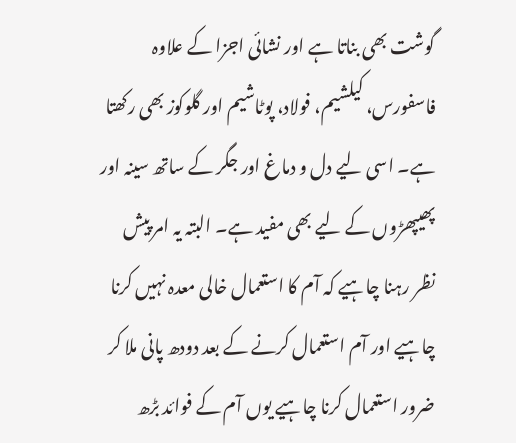گوشت بھی بناتا ہے اور نشائی اجزا کے علاوہ فاسفورس، کیلشیم، فولاد، پوٹاشیم اور گلوکوز بھی رکھتا ہے۔ اسی لیے دل و دماغ اور جگر کے ساتھ سینہ اور پھیپھڑوں کے لیے بھی مفید ہے۔ البتہ یہ امر پیش نظر رہنا چاہیے کہ آم کا استعمال خالی معدہ نہیں کرنا چاہیے اور آم استعمال کرنے کے بعد دودھ پانی ملا کر ضرور استعمال کرنا چاہیے یوں آم کے فوائد بڑھ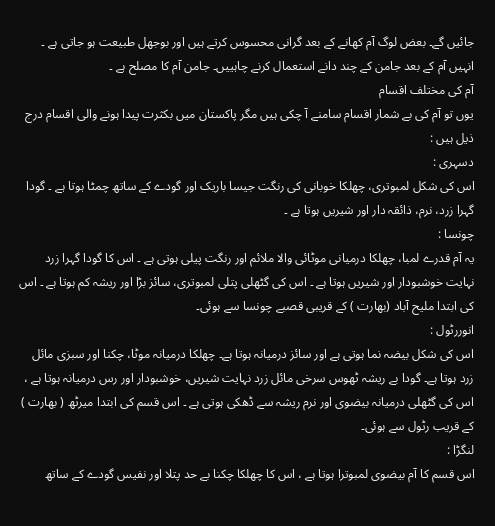جائیں گے۔ بعض لوگ آم کھانے کے بعد گرانی محسوس کرتے ہیں اور بوجھل طبیعت ہو جاتی ہے ۔ انہیں آم کے بعد جامن کے چند دانے استعمال کرنے چاہییں۔ جامن آم کا مصلح ہے ۔
آم کی مختلف اقسام
یوں تو آم کی بے شمار اقسام سامنے آ چکی ہیں مگر پاکستان میں بکثرت پیدا ہونے والی اقسام درج ذیل ہیں :
دسہری :
اس کی شکل لمبوتری، چھلکا خوبانی کی رنگت جیسا باریک اور گودے کے ساتھ چمٹا ہوتا ہے ۔ گودا گہرا زرد، نرم، ذائقہ دار اور شیریں ہوتا ہے ۔
چونسا :
یہ آم قدرے لمبا، چھلکا درمیانی موٹائی والا ملائم اور رنگت پیلی ہوتی ہے ۔ اس کا گودا گہرا زرد نہایت خوشبودار اور شیریں ہوتا ہے ۔ اس کی گٹھلی پتلی لمبوتری، سائز بڑا اور ریشہ کم ہوتا ہے ۔ اس کی ابتدا ملیح آباد (بھارت ) کے قریبی قصبے چونسا سے ہوئی۔
انوررٹول :
اس کی شکل بیضہ نما ہوتی ہے اور سائز درمیانہ ہوتا ہے۔ چھلکا درمیانہ موٹا، چکنا اور سبزی مائل زرد ہوتا ہے۔ گودا بے ریشہ ٹھوس سرخی مائل زرد نہایت شیریں، خوشبودار اور رس درمیانہ ہوتا ہے ، اس کی گٹھلی درمیانہ بیضوی اور نرم ریشہ سے ڈھکی ہوتی ہے ۔ اس قسم کی ابتدا میرٹھ ( بھارت ) کے قریب رٹول سے ہوئی۔
لنگڑا :
اس قسم کا آم بیضوی لمبوترا ہوتا ہے ، اس کا چھلکا چکنا بے حد پتلا اور نفیس گودے کے ساتھ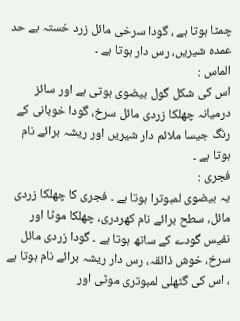چمٹا ہوتا ہے ، گودا سرخی مائل زرد خستہ بے حد عمدہ شیریں، رس دار ہوتا ہے ۔
الماس :
اس کی شکل گول بیضوی ہوتی ہے اور سائز درمیانہ چھلکا زردی مائل سرخ، گودا خوبانی کے رنگ جیسا ملائم دار شیریں اور ریشہ برائے نام ہوتا ہے ۔
فجری :
یہ بیضوی لمبوترا ہوتا ہے ۔ فجری کا چھلکا زردی مائل، سطح برائے نام کھردری، چھلکا موٹا اور نفیس گودے کے ساتھ ہوتا ہے ۔ گودا زردی مائل سرخ، خوش ذائقہ، رس دار ریشہ برائے نام ہوتا ہے ، اس کی گٹھلی لمبوتری موٹی اور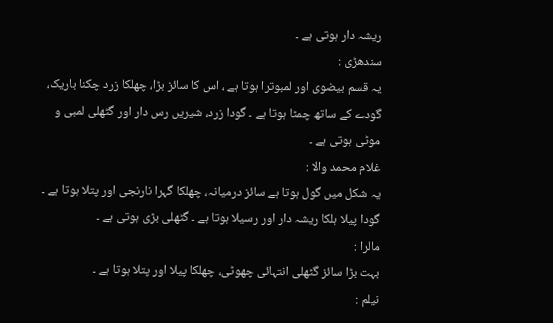ریشہ دار ہوتی ہے ۔
سندھڑی :
یہ قسم بیضوی اور لمبوترا ہوتا ہے ، اس کا سائز بڑا، چھلکا زرد چکنا باریک، گودے کے ساتھ چمٹا ہوتا ہے ۔ گودا زرد، شیریں رس دار اور گٹھلی لمبی و موٹی ہوتی ہے ۔
غلام محمد والا :
یہ شکل میں گول ہوتا ہے سائز درمیانہ، چھلکا گہرا نارنجی اور پتلا ہوتا ہے ۔ گودا پیلا ہلکا ریشہ دار اور رسیلا ہوتا ہے ۔ گٹھلی بڑی ہوتی ہے ۔
مالرا :
بہت بڑا سائز گٹھلی انتہائی چھوٹی، چھلکا پیلا اور پتلا ہوتا ہے ۔
نیلم :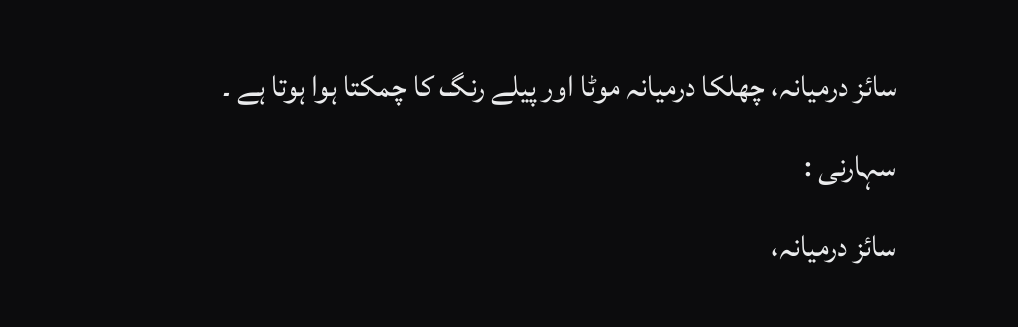سائز درمیانہ، چھلکا درمیانہ موٹا اور پیلے رنگ کا چمکتا ہوا ہوتا ہے ۔
سہارنی :
سائز درمیانہ،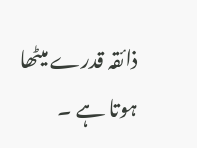ذائقہ قدرے میٹھا ہوتا ہے ۔